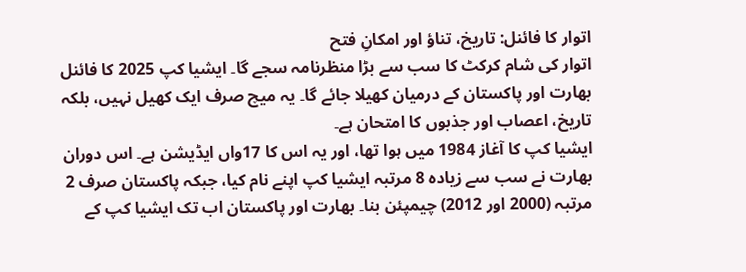اتوار کا فائنل: تاریخ، تناؤ اور امکانِ فتح
اتوار کی شام کرکٹ کا سب سے بڑا منظرنامہ سجے گا۔ ایشیا کپ 2025 کا فائنل بھارت اور پاکستان کے درمیان کھیلا جائے گا۔ یہ میچ صرف ایک کھیل نہیں، بلکہ تاریخ، اعصاب اور جذبوں کا امتحان ہے۔
ایشیا کپ کا آغاز 1984 میں ہوا تھا، اور یہ اس کا 17واں ایڈیشن ہے۔ اس دوران بھارت نے سب سے زیادہ 8 مرتبہ ایشیا کپ اپنے نام کیا، جبکہ پاکستان صرف 2 مرتبہ (2000 اور 2012) چیمپئن بنا۔ بھارت اور پاکستان اب تک ایشیا کپ کے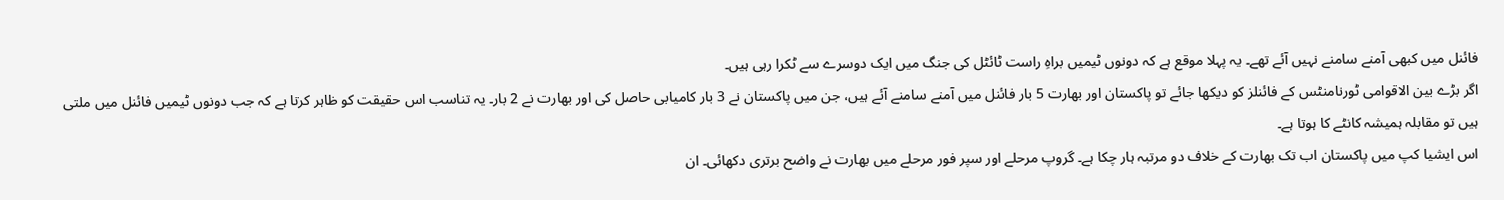فائنل میں کبھی آمنے سامنے نہیں آئے تھے۔ یہ پہلا موقع ہے کہ دونوں ٹیمیں براہِ راست ٹائٹل کی جنگ میں ایک دوسرے سے ٹکرا رہی ہیں۔
اگر بڑے بین الاقوامی ٹورنامنٹس کے فائنلز کو دیکھا جائے تو پاکستان اور بھارت 5 بار فائنل میں آمنے سامنے آئے ہیں، جن میں پاکستان نے 3 بار کامیابی حاصل کی اور بھارت نے 2 بار۔ یہ تناسب اس حقیقت کو ظاہر کرتا ہے کہ جب دونوں ٹیمیں فائنل میں ملتی ہیں تو مقابلہ ہمیشہ کانٹے کا ہوتا ہے۔
اس ایشیا کپ میں پاکستان اب تک بھارت کے خلاف دو مرتبہ ہار چکا ہے۔ گروپ مرحلے اور سپر فور مرحلے میں بھارت نے واضح برتری دکھائی۔ ان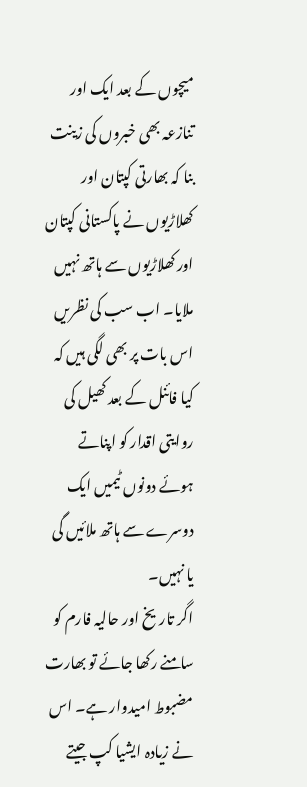میچوں کے بعد ایک اور تنازعہ بھی خبروں کی زینت بنا کہ بھارتی کپتان اور کھلاڑیوں نے پاکستانی کپتان اور کھلاڑیوں سے ہاتھ نہیں ملایا۔ اب سب کی نظریں اس بات پر بھی لگی ہیں کہ کیا فائنل کے بعد کھیل کی روایتی اقدار کو اپناتے ہوئے دونوں ٹیمیں ایک دوسرے سے ہاتھ ملائیں گی یا نہیں۔
اگر تاریخ اور حالیہ فارم کو سامنے رکھا جائے تو بھارت مضبوط امیدوار ہے۔ اس نے زیادہ ایشیا کپ جیتے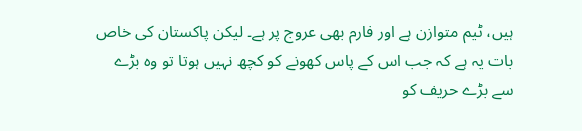ہیں، ٹیم متوازن ہے اور فارم بھی عروج پر ہے۔ لیکن پاکستان کی خاص بات یہ ہے کہ جب اس کے پاس کھونے کو کچھ نہیں ہوتا تو وہ بڑے سے بڑے حریف کو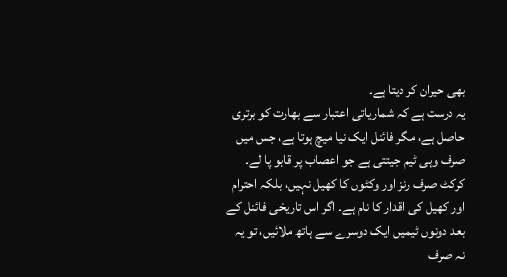بھی حیران کر دیتا ہے۔
یہ درست ہے کہ شماریاتی اعتبار سے بھارت کو برتری حاصل ہے، مگر فائنل ایک نیا میچ ہوتا ہے، جس میں صرف وہی ٹیم جیتتی ہے جو اعصاب پر قابو پا لے۔
کرکٹ صرف رنز اور وکٹوں کا کھیل نہیں، بلکہ احترام اور کھیل کی اقدار کا نام ہے۔ اگر اس تاریخی فائنل کے بعد دونوں ٹیمیں ایک دوسرے سے ہاتھ ملائیں، تو یہ نہ صرف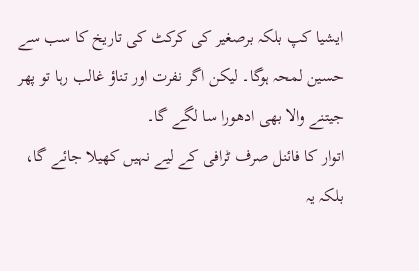ایشیا کپ بلکہ برصغیر کی کرکٹ کی تاریخ کا سب سے حسین لمحہ ہوگا۔ لیکن اگر نفرت اور تناؤ غالب رہا تو پھر جیتنے والا بھی ادھورا سا لگے گا۔
اتوار کا فائنل صرف ٹرافی کے لیے نہیں کھیلا جائے گا، بلکہ یہ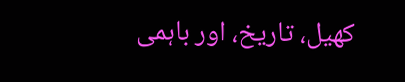کھیل، تاریخ، اور باہمی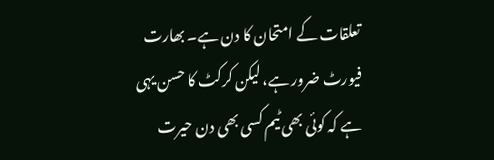تعلقات کے امتحان کا دن ہے۔ بھارت فیورٹ ضرور ہے، لیکن کرکٹ کا حسن یہی ہے کہ کوئی بھی ٹیم کسی بھی دن حیرت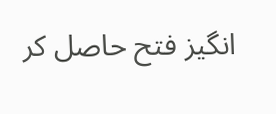انگیز فتح حاصل کر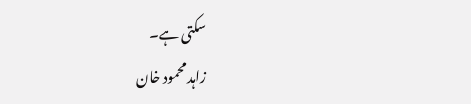سکتی ہے۔
زاہد محمود خان